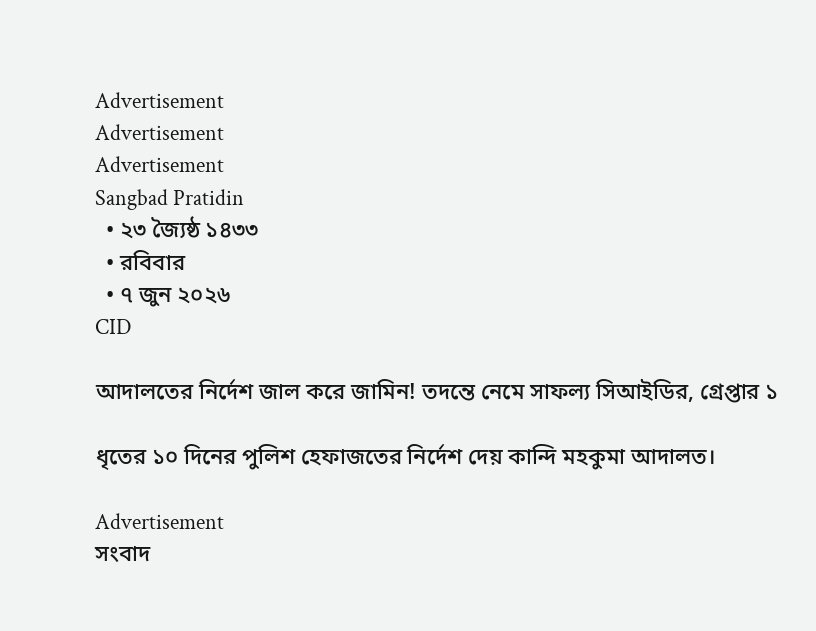Advertisement
Advertisement
Advertisement
Sangbad Pratidin
  • ২৩ জ্যৈষ্ঠ ১৪৩৩
  • রবিবার
  • ৭ জুন ২০২৬
CID

আদালতের নির্দেশ জাল করে জামিন! তদন্তে নেমে সাফল্য সিআইডির, গ্রেপ্তার ১

ধৃতের ১০ দিনের পুলিশ হেফাজতের নির্দেশ দেয় কান্দি মহকুমা আদালত।

Advertisement
সংবাদ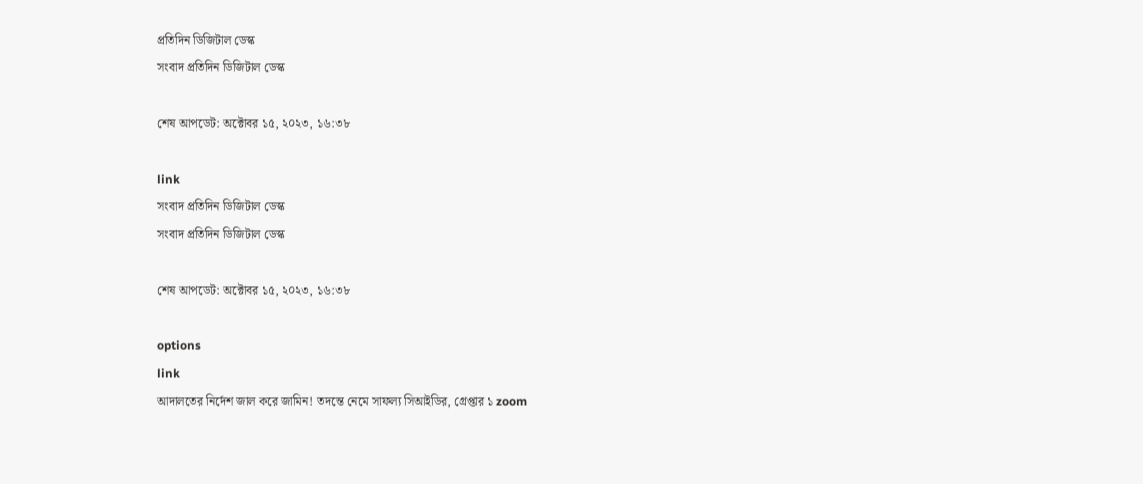প্রতিদিন ডিজিটাল ডেস্ক
সংবাদ প্রতিদিন ডিজিটাল ডেস্ক

শেষ আপডেট: অক্টোবর ১৫, ২০২৩, ১৬:৩৮

link
সংবাদ প্রতিদিন ডিজিটাল ডেস্ক
সংবাদ প্রতিদিন ডিজিটাল ডেস্ক

শেষ আপডেট: অক্টোবর ১৫, ২০২৩, ১৬:৩৮

options
link
আদালতের নির্দেশ জাল করে জামিন! তদন্তে নেমে সাফল্য সিআইডির, গ্রেপ্তার ১ zoom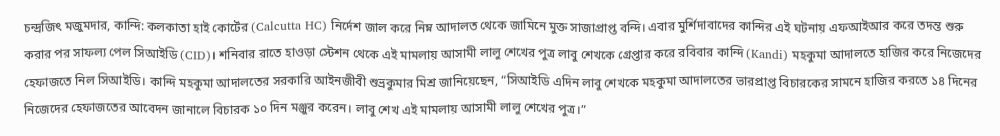চন্দ্রজিৎ মজুমদার, কান্দি: কলকাতা হাই কোর্টের (Calcutta HC) নির্দেশ জাল করে নিম্ন আদালত থেকে জামিনে মুক্ত সাজাপ্রাপ্ত বন্দি। এবার মুর্শিদাবাদের কান্দির এই ঘটনায় এফআইআর করে তদন্ত শুরু করার পর সাফল্য পেল সিআইডি (CID)। শনিবার রাতে হাওড়া স্টেশন থেকে এই মামলায় আসামী লালু শেখের পুত্র লাবু শেখকে গ্রেপ্তার করে রবিবার কান্দি (Kandi) মহকুমা আদালতে হাজির করে নিজেদের হেফাজতে নিল সিআইডি। কান্দি মহকুমা আদালতের সরকারি আইনজীবী শুভ্রকুমার মিশ্র জানিয়েছেন, “সিআইডি এদিন লাবু শেখকে মহকুমা আদালতের ভারপ্রাপ্ত বিচারকের সামনে হাজির করতে ১৪ দিনের নিজেদের হেফাজতের আবেদন জানালে বিচারক ১০ দিন মঞ্জুর করেন। লাবু শেখ এই মামলায় আসামী লালু শেখের পুত্র।”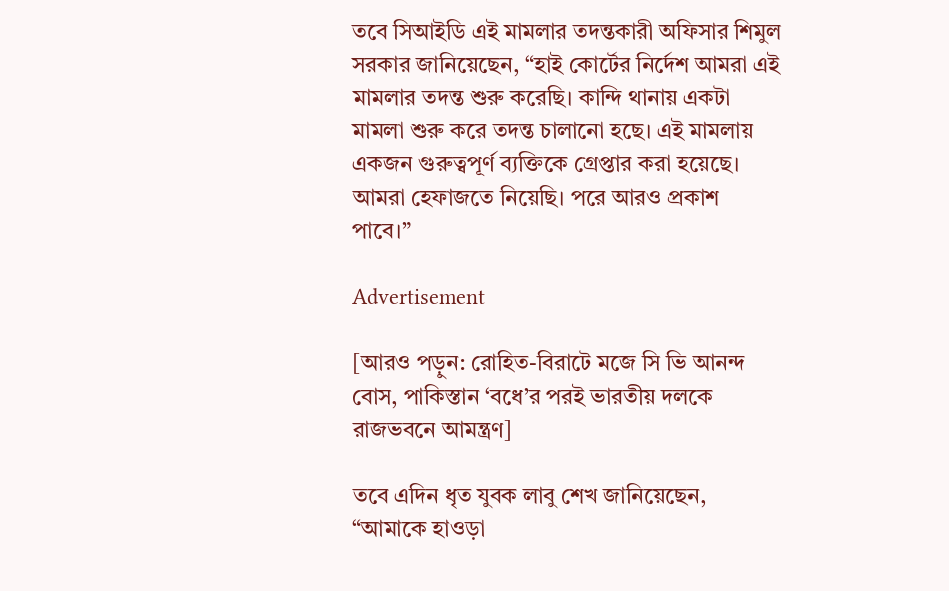তবে সিআইডি এই মামলার তদন্তকারী অফিসার শিমুল সরকার জানিয়েছেন, “হাই কোর্টের নির্দেশ আমরা এই মামলার তদন্ত শুরু করেছি। কান্দি থানায় একটা মামলা শুরু করে তদন্ত চালানো হছে। এই মামলায় একজন গুরুত্বপূর্ণ ব্যক্তিকে গ্রেপ্তার করা হয়েছে। আমরা হেফাজতে নিয়েছি। পরে আরও প্রকাশ পাবে।”

Advertisement

[আরও পড়ুন: রোহিত-বিরাটে মজে সি ভি আনন্দ বোস, পাকিস্তান ‘বধে’র পরই ভারতীয় দলকে রাজভবনে আমন্ত্রণ]

তবে এদিন ধৃত যুবক লাবু শেখ জানিয়েছেন, “আমাকে হাওড়া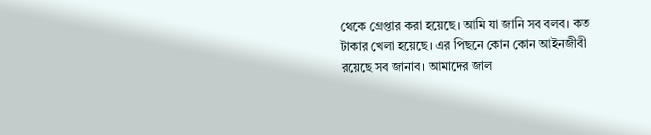থেকে গ্রেপ্তার করা হয়েছে। আমি যা জানি সব বলব। কত টাকার খেলা হয়েছে। এর পিছনে কোন কোন আইনজীবী রয়েছে সব জানাব। আমাদের জাল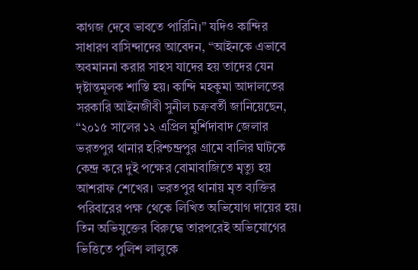কাগজ দেবে ভাবতে পারিনি।” যদিও কান্দির সাধারণ বাসিন্দাদের আবেদন, “আইনকে এভাবে অবমাননা করার সাহস যাদের হয় তাদের যেন দৃষ্টান্তমূলক শাস্তি হয়। কান্দি মহকুমা আদালতের সরকারি আইনজীবী সুনীল চক্রবর্তী জানিয়েছেন, “২০১৫ সালের ১২ এপ্রিল মুর্শিদাবাদ জেলার ভরতপুর থানার হরিশ্চন্দ্রপুর গ্ৰামে বালির ঘাটকে কেন্দ্র করে দুই পক্ষের বোমাবাজিতে মৃত্যু হয় আশরাফ শেখের। ভরতপুর থানায় মৃত ব্যক্তির পরিবারের পক্ষ থেকে লিখিত অভিযোগ দায়ের হয়। তিন অভিযুক্তের বিরুদ্ধে তারপরেই অভিযোগের ভিত্তিতে পুলিশ লালুকে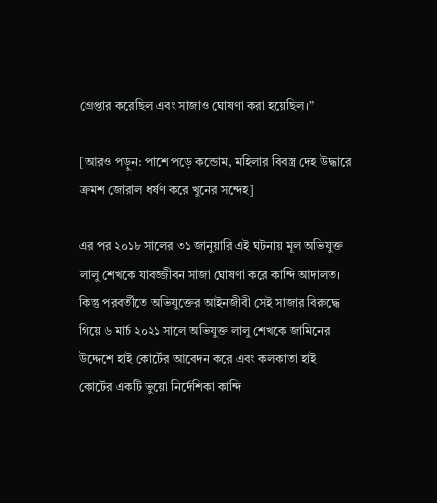গ্রেপ্তার করেছিল এবং সাজাও ঘোষণা করা হয়েছিল।”

[আরও পড়ুন: পাশে পড়ে কন্ডোম, মহিলার বিবস্ত্র দেহ উদ্ধারে ক্রমশ জোরাল ধর্ষণ করে খুনের সন্দেহ]

এর পর ২০১৮ সালের ৩১ জানুয়ারি এই ঘটনায় মূল অভিযুক্ত লালু শেখকে যাবজ্জীবন সাজা ঘোষণা করে কান্দি আদালত। কিন্তু পরবর্তীতে অভিযুক্তের আইনজীবী সেই সাজার বিরুদ্ধে গিয়ে ৬ মার্চ ২০২১ সালে অভিযুক্ত লালু শেখকে জামিনের উদ্দেশে ‌হাই কোর্টের আবেদন করে এবং কলকাতা হাই কোর্টের একটি ভুয়ো নির্দেশিকা কান্দি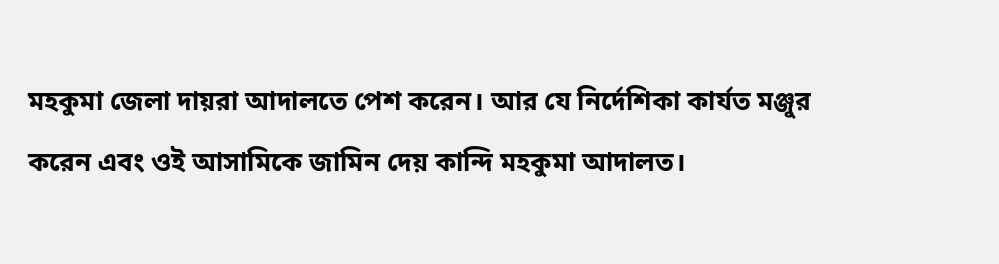মহকুমা জেলা দায়রা আদালতে পেশ করেন। আর যে নির্দেশিকা কার্যত মঞ্জুর করেন এবং ওই আসামিকে জামিন দেয় কান্দি মহকুমা আদালত।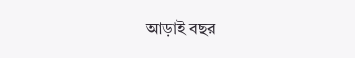আড়াই বছর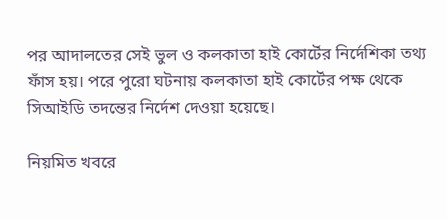পর আদালতের সেই ভুল ও কলকাতা হাই কোর্টের নির্দেশিকা তথ্য ফাঁস হয়। পরে পুরো ঘটনায় কলকাতা হাই কোর্টের পক্ষ থেকে সিআইডি তদন্তের নির্দেশ দেওয়া হয়েছে।

নিয়মিত খবরে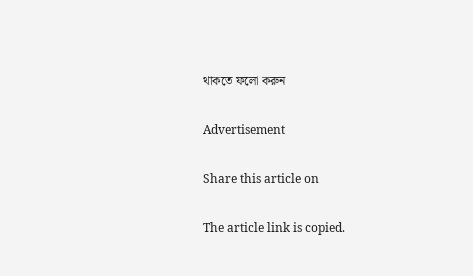থাকতে ফলো করুন

Advertisement

Share this article on

The article link is copied.